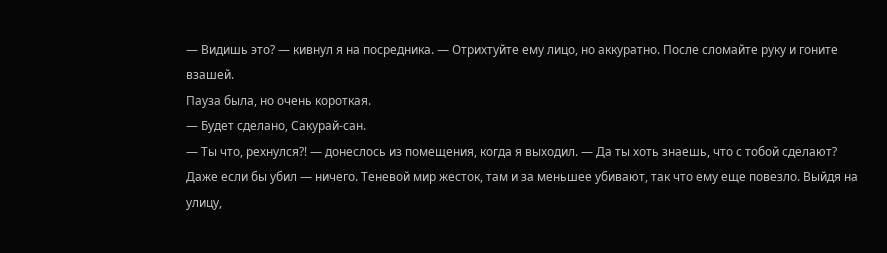— Видишь это? — кивнул я на посредника. — Отрихтуйте ему лицо, но аккуратно. После сломайте руку и гоните взашей.
Пауза была, но очень короткая.
— Будет сделано, Сакурай-сан.
— Ты что, рехнулся?! — донеслось из помещения, когда я выходил. — Да ты хоть знаешь, что с тобой сделают?
Даже если бы убил — ничего. Теневой мир жесток, там и за меньшее убивают, так что ему еще повезло. Выйдя на улицу,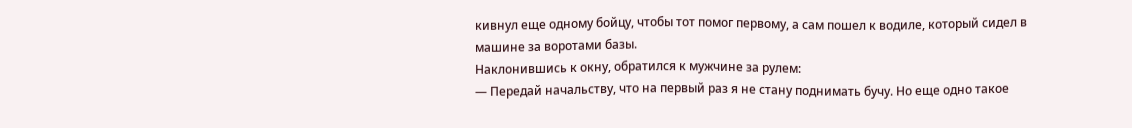кивнул еще одному бойцу, чтобы тот помог первому, а сам пошел к водиле, который сидел в машине за воротами базы.
Наклонившись к окну, обратился к мужчине за рулем:
— Передай начальству, что на первый раз я не стану поднимать бучу. Но еще одно такое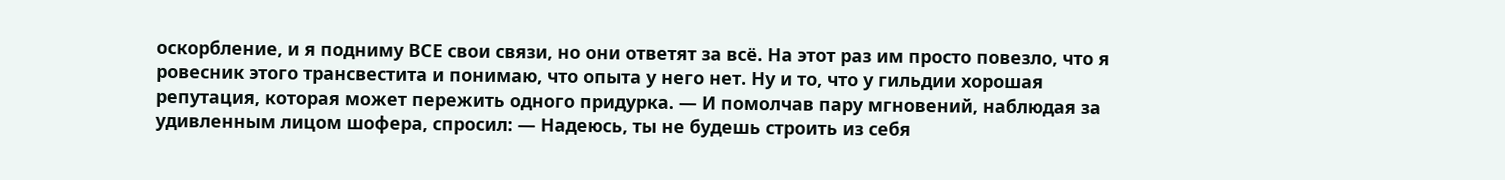оскорбление, и я подниму ВСЕ свои связи, но они ответят за всё. На этот раз им просто повезло, что я ровесник этого трансвестита и понимаю, что опыта у него нет. Ну и то, что у гильдии хорошая репутация, которая может пережить одного придурка. — И помолчав пару мгновений, наблюдая за удивленным лицом шофера, спросил: — Надеюсь, ты не будешь строить из себя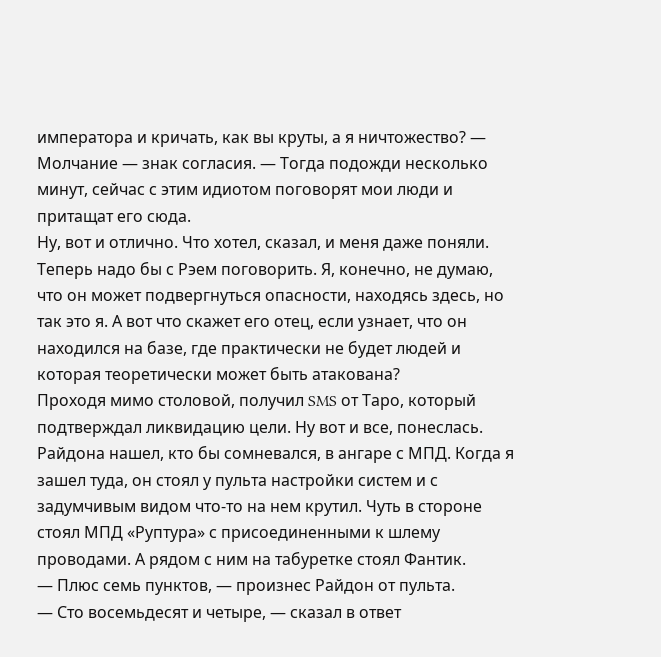императора и кричать, как вы круты, а я ничтожество? — Молчание — знак согласия. — Тогда подожди несколько минут, сейчас с этим идиотом поговорят мои люди и притащат его сюда.
Ну, вот и отлично. Что хотел, сказал, и меня даже поняли. Теперь надо бы с Рэем поговорить. Я, конечно, не думаю, что он может подвергнуться опасности, находясь здесь, но так это я. А вот что скажет его отец, если узнает, что он находился на базе, где практически не будет людей и которая теоретически может быть атакована?
Проходя мимо столовой, получил SMS от Таро, который подтверждал ликвидацию цели. Ну вот и все, понеслась.
Райдона нашел, кто бы сомневался, в ангаре с МПД. Когда я зашел туда, он стоял у пульта настройки систем и с задумчивым видом что-то на нем крутил. Чуть в стороне стоял МПД «Руптура» с присоединенными к шлему проводами. А рядом с ним на табуретке стоял Фантик.
— Плюс семь пунктов, — произнес Райдон от пульта.
— Сто восемьдесят и четыре, — сказал в ответ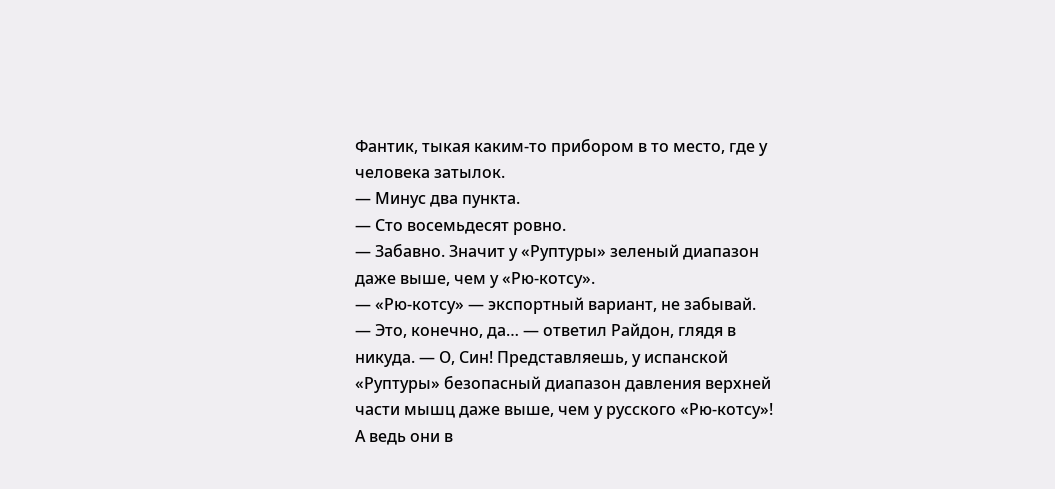Фантик, тыкая каким-то прибором в то место, где у человека затылок.
— Минус два пункта.
— Сто восемьдесят ровно.
— Забавно. Значит у «Руптуры» зеленый диапазон даже выше, чем у «Рю-котсу».
— «Рю-котсу» — экспортный вариант, не забывай.
— Это, конечно, да… — ответил Райдон, глядя в никуда. — О, Син! Представляешь, у испанской «Руптуры» безопасный диапазон давления верхней части мышц даже выше, чем у русского «Рю-котсу»! А ведь они в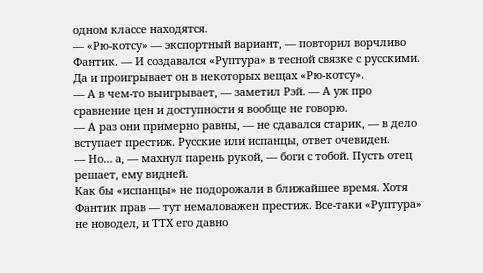одном классе находятся.
— «Рю-котсу» — экспортный вариант, — повторил ворчливо Фантик. — И создавался «Руптура» в тесной связке с русскими. Да и проигрывает он в некоторых вещах «Рю-котсу».
— А в чем-то выигрывает, — заметил Рэй. — А уж про сравнение цен и доступности я вообще не говорю.
— А раз они примерно равны, — не сдавался старик, — в дело вступает престиж. Русские или испанцы, ответ очевиден.
— Но… а, — махнул парень рукой, — боги с тобой. Пусть отец решает, ему видней.
Как бы «испанцы» не подорожали в ближайшее время. Хотя Фантик прав — тут немаловажен престиж. Все-таки «Руптура» не новодел, и ТТХ его давно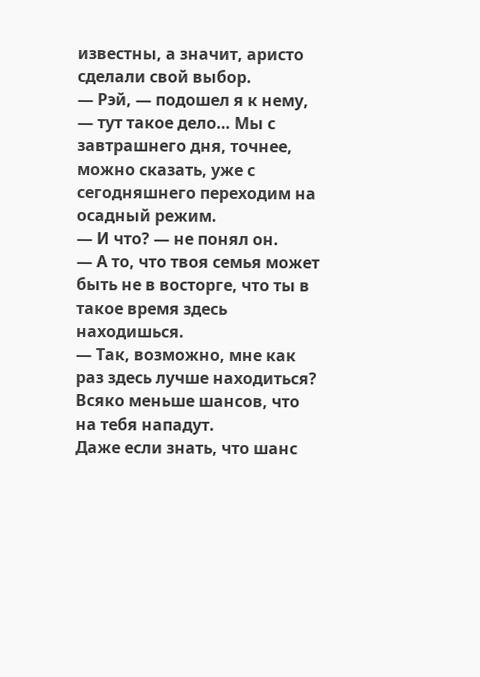известны, а значит, аристо сделали свой выбор.
— Рэй, — подошел я к нему, — тут такое дело… Мы с завтрашнего дня, точнее, можно сказать, уже с сегодняшнего переходим на осадный режим.
— И что? — не понял он.
— А то, что твоя семья может быть не в восторге, что ты в такое время здесь находишься.
— Так, возможно, мне как раз здесь лучше находиться? Всяко меньше шансов, что на тебя нападут.
Даже если знать, что шанс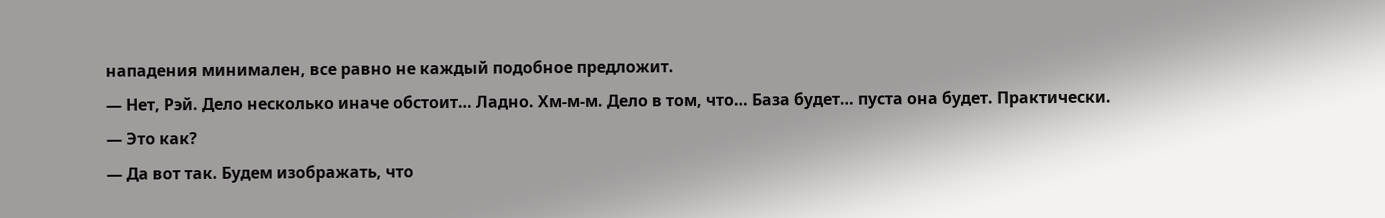нападения минимален, все равно не каждый подобное предложит.
— Нет, Рэй. Дело несколько иначе обстоит… Ладно. Хм-м-м. Дело в том, что… База будет… пуста она будет. Практически.
— Это как?
— Да вот так. Будем изображать, что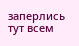заперлись тут всем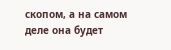скопом, а на самом деле она будет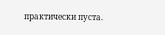практически пуста.